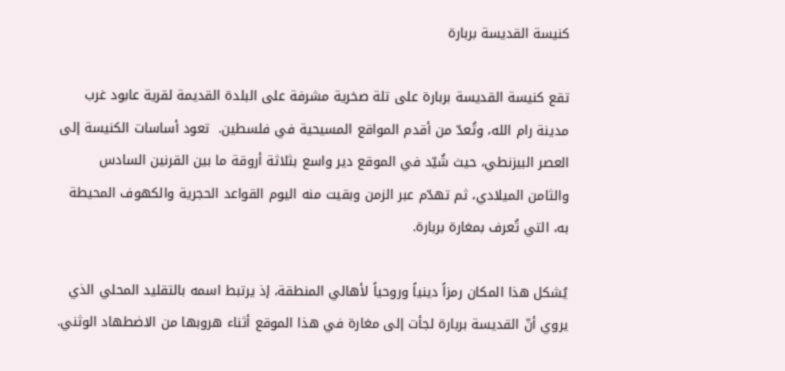كنيسة القديسة بربارة

تقع كنيسة القديسة بربارة على تلة صخرية مشرفة على البلدة القديمة لقرية عابود غرب مدينة رام الله، وتُعدّ من أقدم المواقع المسيحية في فلسطين.  تعود أساسات الكنيسة إلى العصر البيزنطي، حيث شُيّد في الموقع دير واسع بثلاثة أروقة ما بين القرنين السادس والثامن الميلادي، ثم تهدّم عبر الزمن وبقيت منه اليوم القواعد الحجرية والكهوف المحيطة به، التي تُعرف بمغارة بربارة.

يُشكل هذا المكان رمزاً دينياً وروحياً لأهالي المنطقة، إذ يرتبط اسمه بالتقليد المحلي الذي يروي أنّ القديسة بربارة لجأت إلى مغارة في هذا الموقع أثناء هروبها من الاضطهاد الوثني.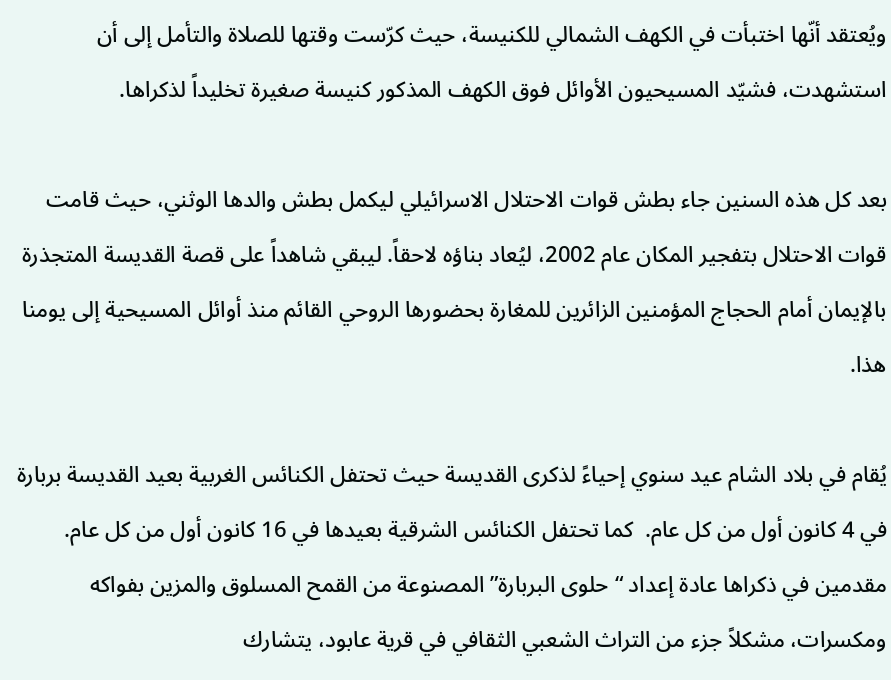ويُعتقد أنّها اختبأت في الكهف الشمالي للكنيسة، حيث كرّست وقتها للصلاة والتأمل إلى أن استشهدت، فشيّد المسيحيون الأوائل فوق الكهف المذكور كنيسة صغيرة تخليداً لذكراها.

بعد كل هذه السنين جاء بطش قوات الاحتلال الاسرائيلي ليكمل بطش والدها الوثني، حيث قامت قوات الاحتلال بتفجير المكان عام 2002، ليُعاد بناؤه لاحقاً. ليبقي شاهداً على قصة القديسة المتجذرة بالإيمان أمام الحجاج المؤمنين الزائرين للمغارة بحضورها الروحي القائم منذ أوائل المسيحية إلى يومنا هذا.

يُقام في بلاد الشام عيد سنوي إحياءً لذكرى القديسة حيث تحتفل الكنائس الغربية بعيد القديسة بربارة في 4 كانون أول من كل عام.  كما تحتفل الكنائس الشرقية بعيدها في 16 كانون أول من كل عام.  مقدمين في ذكراها عادة إعداد “حلوى البربارة” المصنوعة من القمح المسلوق والمزين بفواكه ومكسرات، مشكلاً جزء من التراث الشعبي الثقافي في قرية عابود، يتشارك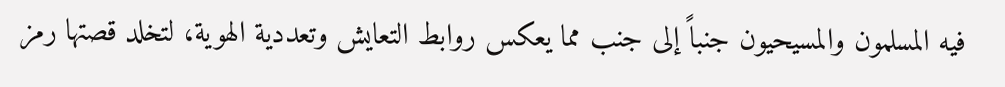فيه المسلمون والمسيحيون جنباً إلى جنب مما يعكس روابط التعايش وتعددية الهوية، لتخلد قصتها رمز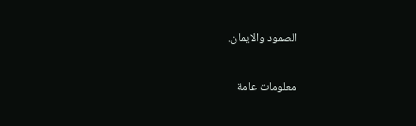الصمود والايمان.

معلومات عامة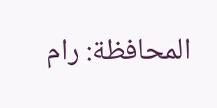المحافظة: رام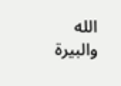الله والبيرة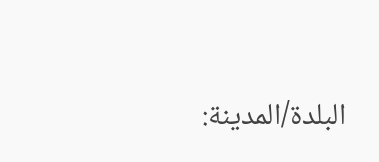البلدة/المدينة: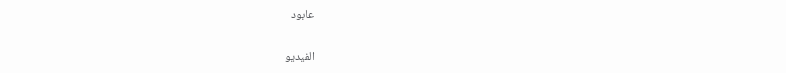عابود

الفيديو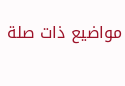مواضيع ذات صلة